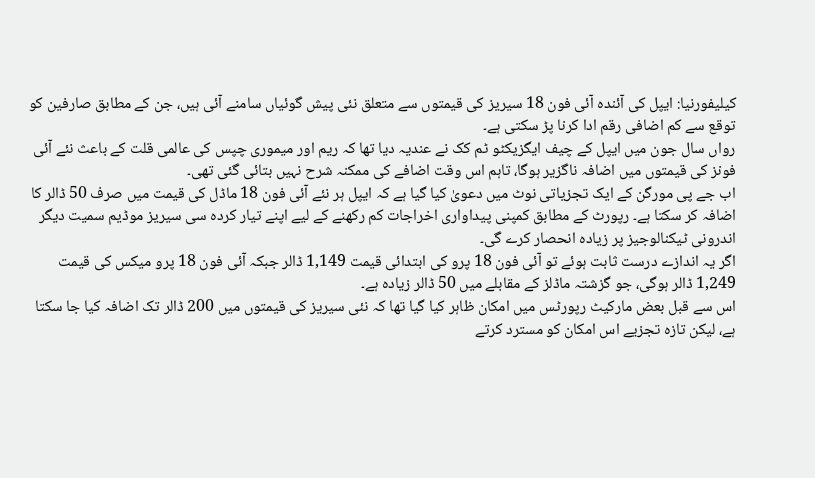کیلیفورنیا: ایپل کی آئندہ آئی فون 18 سیریز کی قیمتوں سے متعلق نئی پیش گوئیاں سامنے آئی ہیں، جن کے مطابق صارفین کو توقع سے کم اضافی رقم ادا کرنا پڑ سکتی ہے۔
رواں سال جون میں ایپل کے چیف ایگزیکٹو ٹم کک نے عندیہ دیا تھا کہ ریم اور میموری چپس کی عالمی قلت کے باعث نئے آئی فونز کی قیمتوں میں اضافہ ناگزیر ہوگا، تاہم اس وقت اضافے کی ممکنہ شرح نہیں بتائی گئی تھی۔
اب جے پی مورگن کے ایک تجزیاتی نوٹ میں دعویٰ کیا گیا ہے کہ ایپل ہر نئے آئی فون 18 ماڈل کی قیمت میں صرف 50 ڈالر کا اضافہ کر سکتا ہے۔ رپورٹ کے مطابق کمپنی پیداواری اخراجات کم رکھنے کے لیے اپنے تیار کردہ سی سیریز موڈیم سمیت دیگر اندرونی ٹیکنالوجیز پر زیادہ انحصار کرے گی۔
اگر یہ اندازے درست ثابت ہوئے تو آئی فون 18 پرو کی ابتدائی قیمت 1,149 ڈالر جبکہ آئی فون 18 پرو میکس کی قیمت 1,249 ڈالر ہوگی، جو گزشتہ ماڈلز کے مقابلے میں 50 ڈالر زیادہ ہے۔
اس سے قبل بعض مارکیٹ رپورٹس میں امکان ظاہر کیا گیا تھا کہ نئی سیریز کی قیمتوں میں 200 ڈالر تک اضافہ کیا جا سکتا ہے، لیکن تازہ تجزیے اس امکان کو مسترد کرتے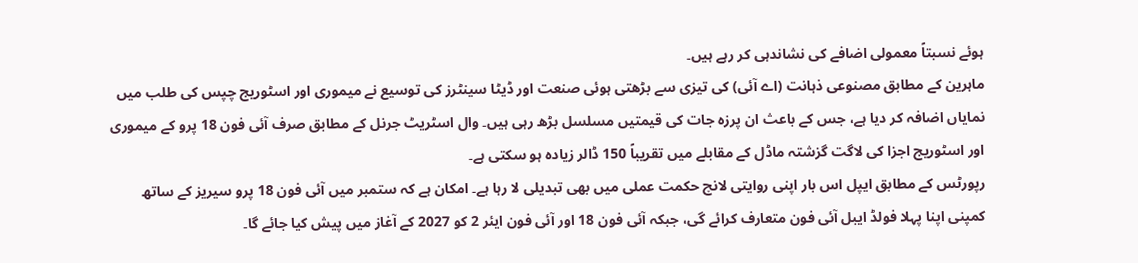ہوئے نسبتاً معمولی اضافے کی نشاندہی کر رہے ہیں۔
ماہرین کے مطابق مصنوعی ذہانت (اے آئی) کی تیزی سے بڑھتی ہوئی صنعت اور ڈیٹا سینٹرز کی توسیع نے میموری اور اسٹوریج چپس کی طلب میں نمایاں اضافہ کر دیا ہے، جس کے باعث ان پرزہ جات کی قیمتیں مسلسل بڑھ رہی ہیں۔ وال اسٹریٹ جرنل کے مطابق صرف آئی فون 18 پرو کے میموری اور اسٹوریج اجزا کی لاگت گزشتہ ماڈل کے مقابلے میں تقریباً 150 ڈالر زیادہ ہو سکتی ہے۔
رپورٹس کے مطابق ایپل اس بار اپنی روایتی لانچ حکمت عملی میں بھی تبدیلی لا رہا ہے۔ امکان ہے کہ ستمبر میں آئی فون 18 پرو سیریز کے ساتھ کمپنی اپنا پہلا فولڈ ایبل آئی فون متعارف کرائے گی، جبکہ آئی فون 18 اور آئی فون ایئر 2 کو 2027 کے آغاز میں پیش کیا جائے گا۔